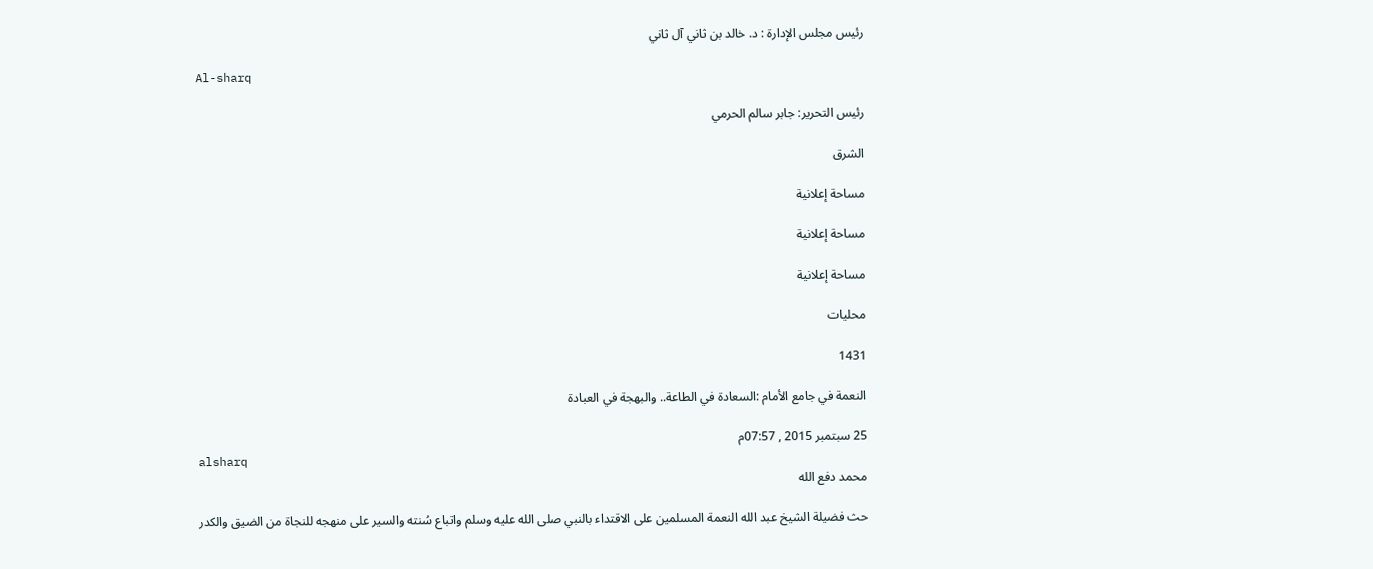رئيس مجلس الإدارة : د. خالد بن ثاني آل ثاني

Al-sharq

رئيس التحرير: جابر سالم الحرمي

الشرق

مساحة إعلانية

مساحة إعلانية

مساحة إعلانية

محليات

1431

النعمة في جامع الأمام :السعادة في الطاعة.. والبهجة في العبادة

25 سبتمبر 2015 , 07:57م
alsharq
محمد دفع الله

حث فضيلة الشيخ عبد الله النعمة المسلمين على الاقتداء بالنبي صلى الله عليه وسلم واتباع سُنته والسير على منهجه للنجاة من الضيق والكدر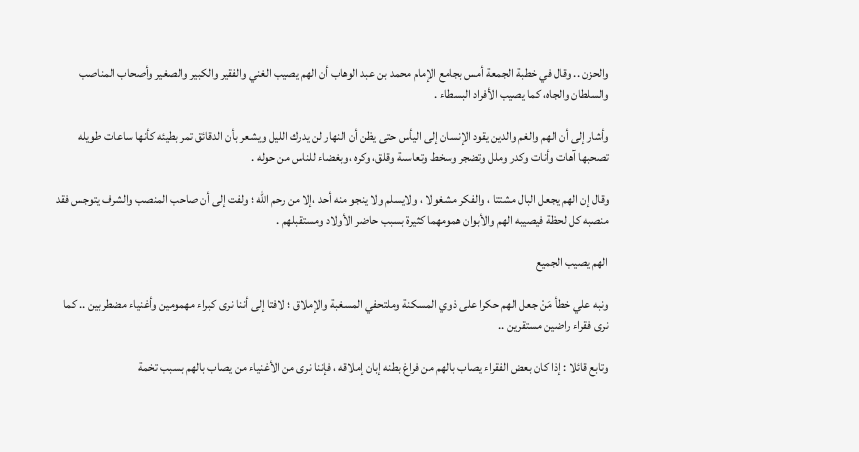والحزن .. وقال في خطبة الجمعة أمس بجامع الإمام محمد بن عبد الوهاب أن الهم يصيب الغني والفقير والكبير والصغير وأصحاب المناصب والسلطان والجاه، كما يصيب الأفراد البسطاء .

وأشار إلى أن الهم والغم والدين يقود الإنسان إلى اليأس حتى يظن أن النهار لن يدرك الليل ويشعر بأن الدقائق تمر بطيئه كأنها ساعات طويله تصحبها آهات وأنات وكدر وملل وتضجر وسخط وتعاسىة وقلق، وكره ،وبغضاء للناس من حوله .

وقال إن الهم يجعل البال مشتتا ، والفكر مشغولا ، ولايسلم ولا ينجو منه أحد ،إلا من رحم الله ؛ ولفت إلى أن صاحب المنصب والشرف يتوجس فقد منصبه كل لحظة فيصيبه الهم والأبوان همومهما كثيرة بسبب حاضر الأولاد ومستقبلهم .

الهم يصيب الجميع

ونبه علي خطأ مَنْ جعل الهم حكرا على ذوي المسكنة وملتحفي المسغبة والإملاق ؛ لافتا إلى أننا نرى كبراء مهمومين وأغنياء مضطربين .. كما نرى فقراء راضين مستقرين ..

وتابع قائلا : إذا كان بعض الفقراء يصاب بالهم من فراغ بطنه إبان إملاقه ، فإننا نرى من الأغنياء من يصاب بالهم بسبب تخمة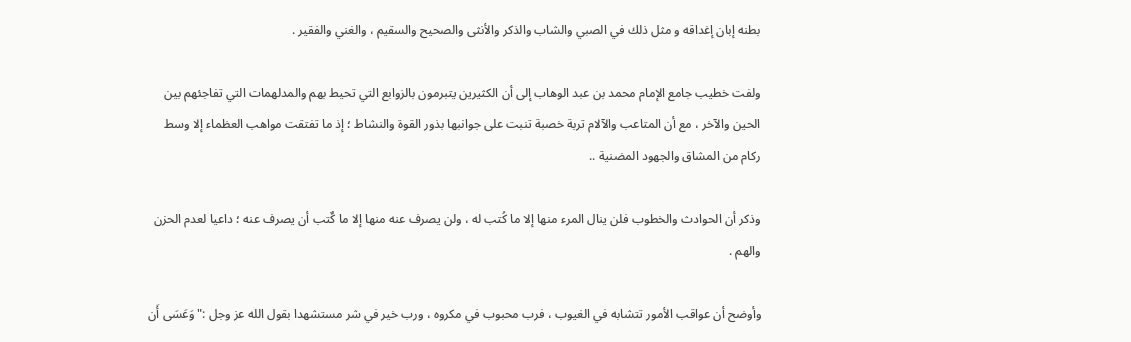بطنه إبان إغداقه و مثل ذلك في الصبي والشاب والذكر والأنثى والصحيح والسقيم ، والغني والفقير .

ولفت خطيب جامع الإمام محمد بن عبد الوهاب إلى أن الكثيرين يتبرمون بالزوابع التي تحيط بهم والمدلهمات التي تفاجئهم بين الحين والآخر ، مع أن المتاعب والآلام تربة خصبة تنبت على جوانبها بذور القوة والنشاط ؛ إذ ما تفتقت مواهب العظماء إلا وسط ركام من المشاق والجهود المضنية ..

وذكر أن الحوادث والخطوب فلن ينال المرء منها إلا ما كُتب له ، ولن يصرف عنه منها إلا ما كٌتب أن يصرف عنه ؛ داعيا لعدم الحزن والهم .

وأوضح أن عواقب الأمور تتشابه في الغيوب ، فرب محبوب في مكروه ، ورب خير في شر مستشهدا بقول الله عز وجل :" وَعَسَى أَن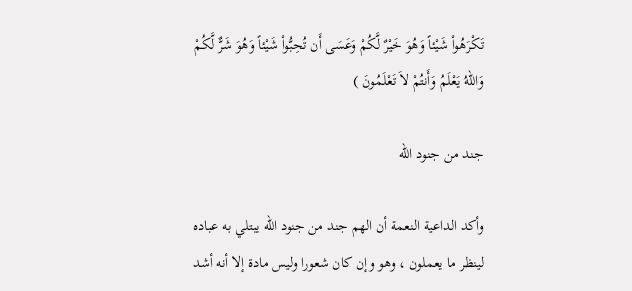تَكْرَهُواْ شَيْئاً وَهُوَ خَيْرٌ لَّكُمْ وَعَسَى أَن تُحِبُّواْ شَيْئاً وَهُوَ شَرٌّ لَّكُمْ وَاللّهُ يَعْلَمُ وَأَنتُمْ لاَ تَعْلَمُونَ )

جند من جنود الله

وأكد الداعية النعمة أن الهم جند من جنود الله يبتلي به عباده لينظر ما يعملون ، وهو وإن كان شعورا وليس مادة إلا أنه أشد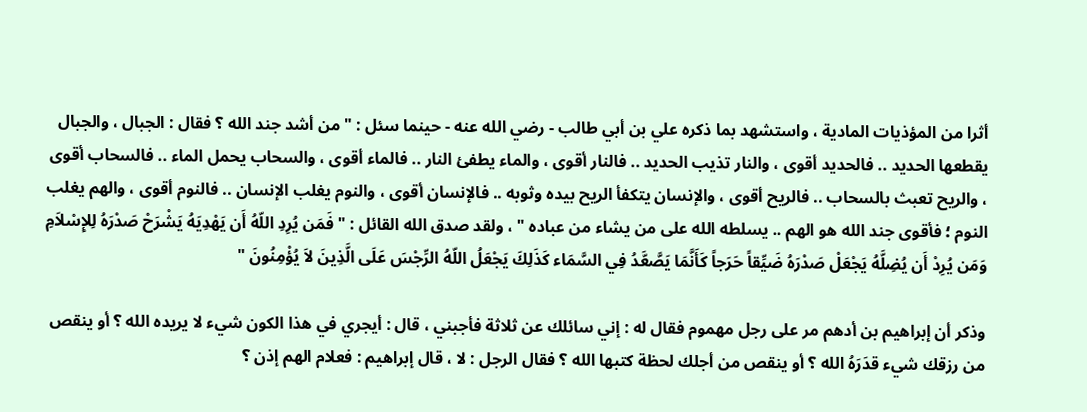أثرا من المؤذيات المادية ، واستشهد بما ذكره علي بن أبي طالب - رضي الله عنه - حينما سئل : " من أشد جند الله ؟ فقال : الجبال ، والجبال يقطعها الحديد .. فالحديد أقوى ، والنار تذيب الحديد .. فالنار أقوى ، والماء يطفئ النار .. فالماء أقوى ، والسحاب يحمل الماء .. فالسحاب أقوى ، والريح تعبث بالسحاب .. فالريح أقوى ، والإنسان يتكفأ الريح بيده وثوبه .. فالإنسان أقوى ، والنوم يغلب الإنسان .. فالنوم أقوى ، والهم يغلب النوم ؛ فأقوى جند الله هو الهم .. يسلطه الله على من يشاء من عباده " ، ولقد صدق الله القائل : "فَمَن يُرِدِ اللّهُ أَن يَهْدِيَهُ يَشْرَحْ صَدْرَهُ لِلإِسْلاَمِ وَمَن يُرِدْ أَن يُضِلَّهُ يَجْعَلْ صَدْرَهُ ضَيِّقاً حَرَجاً كَأَنَّمَا يَصَّعَّدُ فِي السَّمَاء كَذَلِكَ يَجْعَلُ اللّهُ الرِّجْسَ عَلَى الَّذِينَ لاَ يُؤْمِنُونَ "

وذكر أن إبراهيم بن أدهم مر على رجل مهموم فقال له : إني سائلك عن ثلاثة فأجبني ، قال : أيجري في هذا الكون شيء لا يريده الله ؟ أو ينقص من رزقك شيء قدَرَهُ الله ؟ أو ينقص من أجلك لحظة كتبها الله ؟ فقال الرجل : لا ، قال إبراهيم : فعلام الهم إذن ؟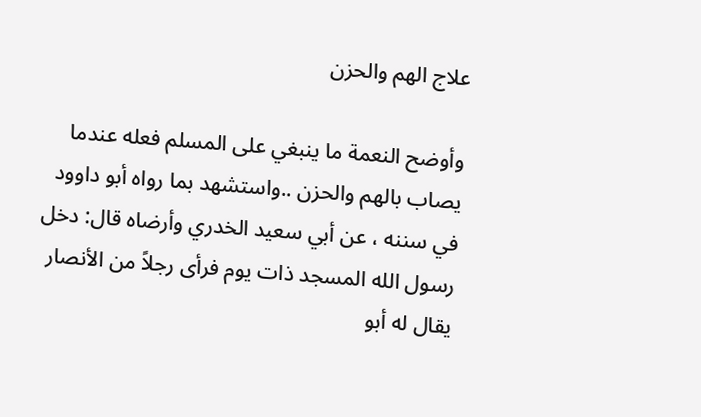علاج الهم والحزن

وأوضح النعمة ما ينبغي على المسلم فعله عندما يصاب بالهم والحزن ..واستشهد بما رواه أبو داوود في سننه ، عن أبي سعيد الخدري وأرضاه قال: دخل رسول الله المسجد ذات يوم فرأى رجلاً من الأنصار يقال له أبو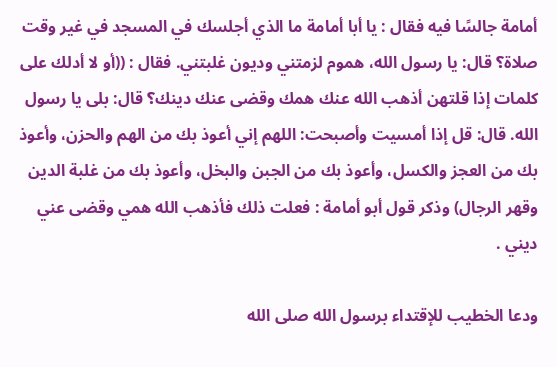أمامة جالسًا فيه فقال : يا أبا أمامة ما الذي أجلسك في المسجد في غير وقت صلاة؟ قال: يا رسول الله، هموم لزمتني وديون غلبتني. فقال : ((أو لا أدلك على كلمات إذا قلتهن أذهب الله عنك همك وقضى عنك دينك؟ قال: بلى يا رسول الله. قال: قل إذا أمسيت وأصبحت: اللهم إني أعوذ بك من الهم والحزن، وأعوذ بك من العجز والكسل، وأعوذ بك من الجبن والبخل، وأعوذ بك من غلبة الدين وقهر الرجال) وذكر قول أبو أمامة : فعلت ذلك فأذهب الله همي وقضى عني ديني .

ودعا الخطيب للإقتداء برسول الله صلى الله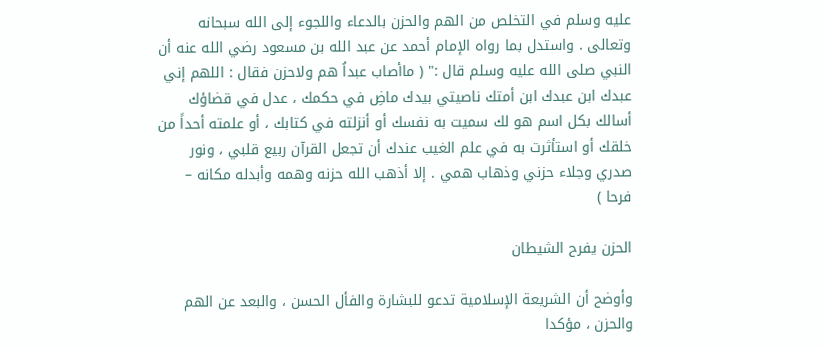عليه وسلم في التخلص من الهم والحزن بالدعاء واللجوء إلى الله سبحانه وتعالى . واستدل بما رواه الإمام أحمد عن عبد الله بن مسعود رضي الله عنه أن النبي صلى الله عليه وسلم قال :" ( ماأصاب عبداُ هم ولاحزن فقال : اللهم إني عبدك ابن عبدك ابن أمتك ناصيتي بيدك ماضِ في حكمك ، عدل في قضاؤك أسالك بكل اسم هو لك سميت به نفسك أو أنزلته في كتابك ، أو علمته أحداً من خلقك أو استأثرت به في علم الغيب عندك أن تجعل القرآن ربيع قلبي ، ونور صدري وجلاء حزني وذهاب همي . إلا أذهب الله حزنه وهمه وأبدله مكانه – فرحا )

الحزن يفرح الشيطان

وأوضح أن الشريعة الإسلامية تدعو للبشارة والفأل الحسن ، والبعد عن الهم والحزن ، مؤكدا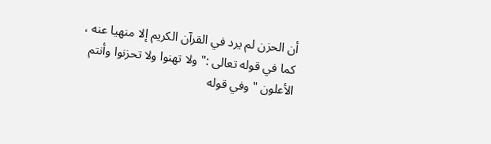أن الحزن لم يرد في القرآن الكريم إلا منهيا عنه ، كما في قوله تعالى :" ولا تهنوا ولا تحزنوا وأنتم الأعلون " وفي قوله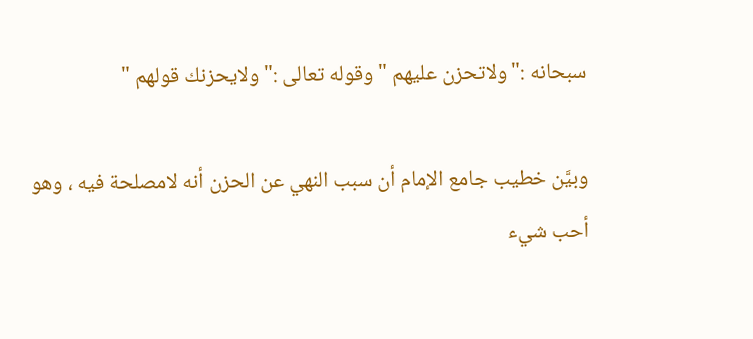سبحانه :"ولاتحزن عليهم " وقوله تعالى :"ولايحزنك قولهم "

وبيَّن خطيب جامع الإمام أن سبب النهي عن الحزن أنه لامصلحة فيه ، وهو أحب شيء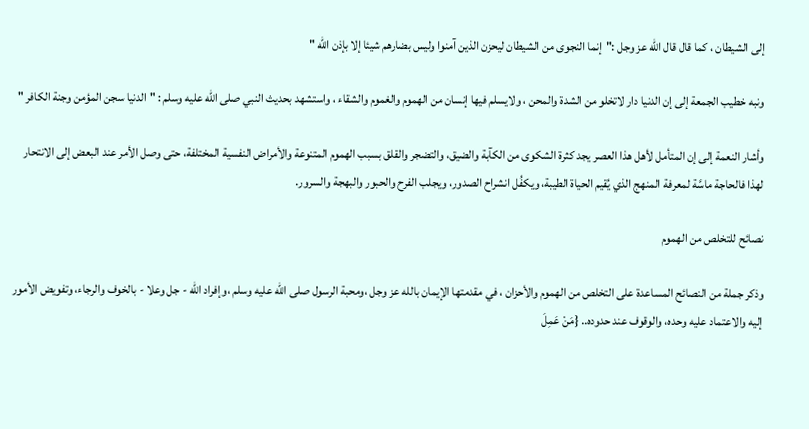إلى الشيطان ، كما قال قال الله عز وجل :"إنما النجوى من الشيطان ليحزن الذين آمنوا وليس بضارهم شيئا إلا بإذن الله "

ونبه خطيب الجمعة إلى إن الدنيا دار لاتخلو من الشدة والمحن ، ولايسلم فيها إنسان من الهموم والغموم والشقاء ، واستشهد بحديث النبي صلى الله عليه وسلم : "الدنيا سجن المؤمن وجنة الكافر "

وأشار النعمة إلى إن المتأمل لأهل هذا العصر يجد كثرة الشكوى من الكآبة والضيق، والتضجر والقلق بسبب الهموم المتنوعة والأمراض النفسية المختلفة، حتى وصل الأمر عند البعض إلى الانتحار لهذا فالحاجة ماسَّة لمعرفة المنهج الذي يُقيم الحياة الطيبة، ويكفُل انشراح الصدور، ويجلب الفرح والحبور والبهجة والسرور.

نصائح للتخلص من الهموم

وذكر جملة من النصائح المساعدة على التخلص من الهموم والأحزان ، في مقدمتها الإيمان بالله عز وجل ،ومحبة الرسول صلى الله عليه وسلم ،وإفراد الله - جل وعلا - بالخوف والرجاء، وتفويض الأمور إليه والاعتماد عليه وحده، والوقوف عند حدوده.. {مَنْ عَمِلَ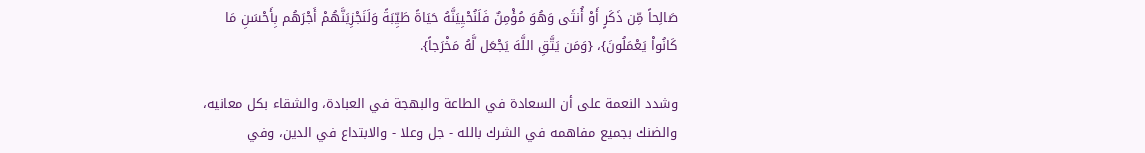صَالِحاً مِّن ذَكَرٍ أَوْ أُنثَى وَهُوَ مُؤْمِنٌ فَلَنُحْيِيَنَّهُ حَيَاةً طَيِّبَةً وَلَنَجْزِيَنَّهُمْ أَجْرَهُم بِأَحْسَنِ مَا كَانُواْ يَعْمَلُونَ}، {وَمَن يَتَّقِ اللَّهَ يَجْعَل لَّهُ مَخْرَجاً}.

وشدد النعمة على أن السعادة في الطاعة والبهجة في العبادة، والشقاء بكل معانيه، والضنك بجميع مفاهمه في الشرك بالله - جل وعلا - والابتداع في الدين، وفي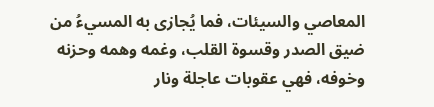المعاصي والسيئات، فما يُجازى به المسيءُ من ضيق الصدر وقسوة القلب، وغمه وهمه وحزنه وخوفه، فهي عقوبات عاجلة ونار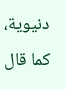دنيوية، كما قال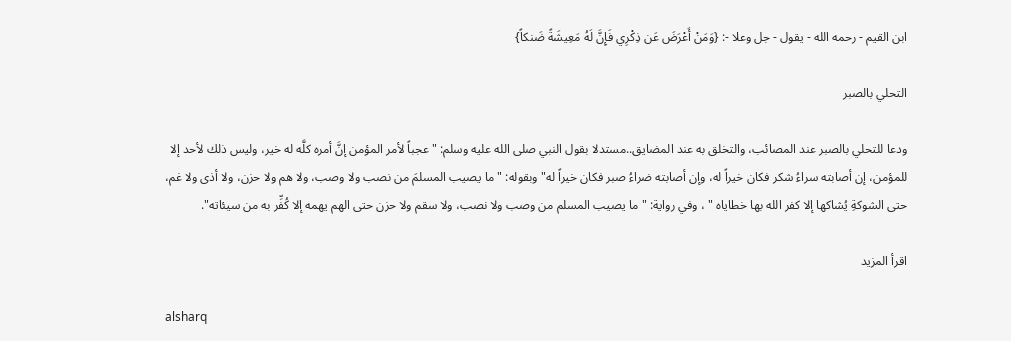ابن القيم - رحمه الله - يقول - جل وعلا -: {وَمَنْ أَعْرَضَ عَن ذِكْرِي فَإِنَّ لَهُ مَعِيشَةً ضَنكاً}

التحلي بالصبر

ودعا للتحلي بالصبر عند المصائب، والتخلق به عند المضايق..مستدلا بقول النبي صلى الله عليه وسلم: "عجباً لأمر المؤمن إنَّ أمره كلَّه له خير، وليس ذلك لأحد إلا للمؤمن، إن أصابته سراءُ شكر فكان خيراً له، وإن أصابته ضراءُ صبر فكان خيراً له" وبقوله: "ما يصيب المسلمَ من نصب ولا وصب، ولا هم ولا حزن، ولا أذى ولا غم، حتى الشوكةِ يُشاكها إلا كفر الله بها خطاياه " ، وفي رواية: "ما يصيب المسلم من وصب ولا نصب، ولا سقم ولا حزن حتى الهم يهمه إلا كُفِّر به من سيئاته".

اقرأ المزيد

alsharq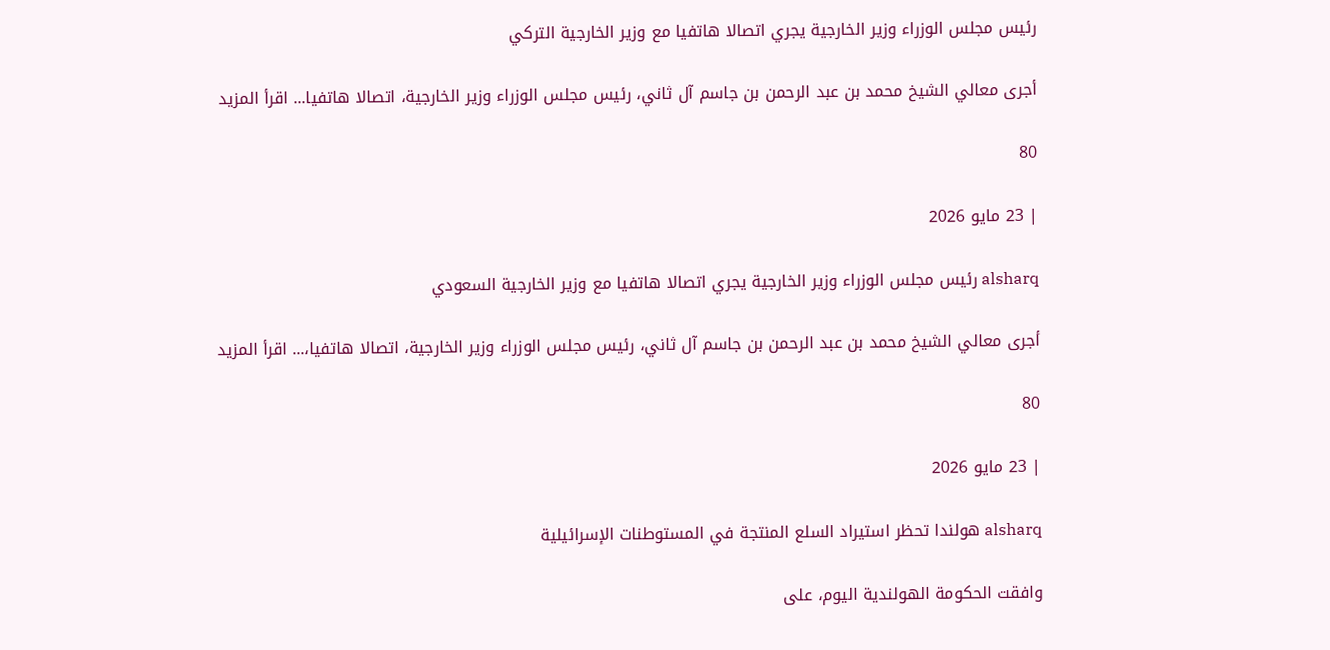رئيس مجلس الوزراء وزير الخارجية يجري اتصالا هاتفيا مع وزير الخارجية التركي

أجرى معالي الشيخ محمد بن عبد الرحمن بن جاسم آل ثاني، رئيس مجلس الوزراء وزير الخارجية، اتصالا هاتفيا... اقرأ المزيد

80

| 23 مايو 2026

alsharq رئيس مجلس الوزراء وزير الخارجية يجري اتصالا هاتفيا مع وزير الخارجية السعودي

أجرى معالي الشيخ محمد بن عبد الرحمن بن جاسم آل ثاني، رئيس مجلس الوزراء وزير الخارجية، اتصالا هاتفيا،... اقرأ المزيد

80

| 23 مايو 2026

alsharq هولندا تحظر استيراد السلع المنتجة في المستوطنات الإسرائيلية

وافقت الحكومة الهولندية اليوم، ‌على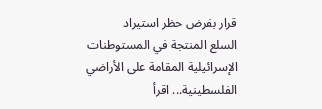قرار بفرض حظر استيراد السلع ‌المنتجة في المستوطنات الإسرائيلية المقامة على الأراضي الفلسطينية... اقرأ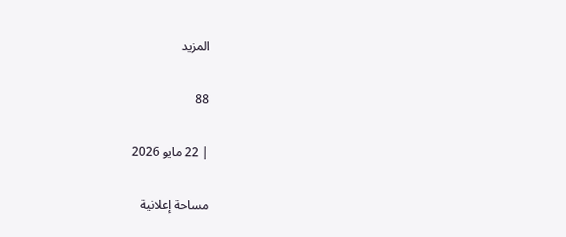المزيد

88

| 22 مايو 2026

مساحة إعلانية